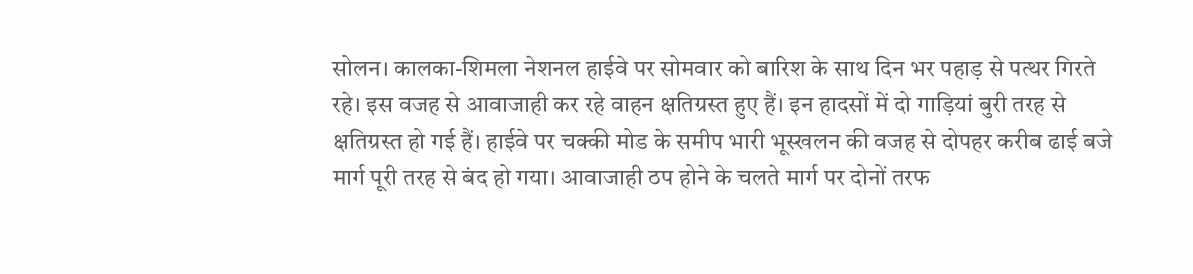सोलन। कालका-शिमला नेशनल हाईवे पर सोमवार को बारिश के साथ दिन भर पहाड़ से पत्थर गिरते रहे। इस वजह से आवाजाही कर रहे वाहन क्षतिग्रस्त हुए हैं। इन हादसों में दो गाड़ियां बुरी तरह से क्षतिग्रस्त हो गई हैं। हाईवे पर चक्की मोड के समीप भारी भूस्खलन की वजह से दोपहर करीब ढाई बजे मार्ग पूरी तरह से बंद हो गया। आवाजाही ठप होने के चलते मार्ग पर दोनों तरफ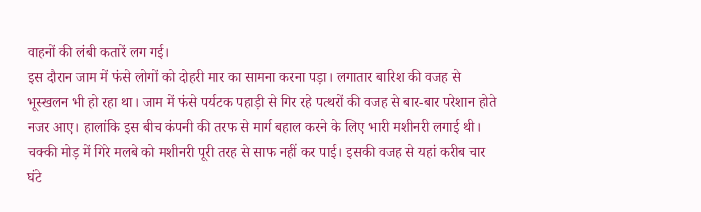वाहनों की लंबी कतारें लग गई।
इस दौरान जाम में फंसे लोगों को दोहरी मार का सामना करना पड़ा। लगातार बारिश की वजह से भूस्खलन भी हो रहा था। जाम में फंसे पर्यटक पहाड़ी से गिर रहे पत्थरों की वजह से बार-बार परेशान होते नजर आए। हालांकि इस बीच कंपनी की तरफ से मार्ग बहाल करने के लिए भारी मशीनरी लगाई थी। चक्की मोड़ में गिरे मलबे को मशीनरी पूरी तरह से साफ नहीं कर पाई। इसकी वजह से यहां करीब चार घंटे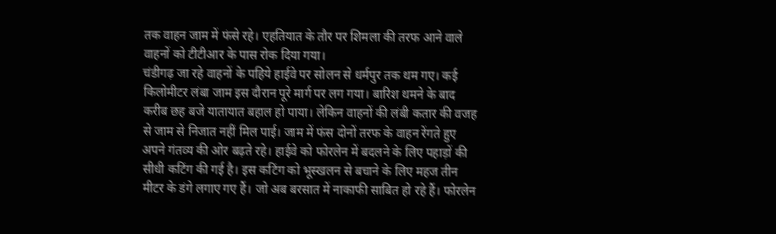तक वाहन जाम में फंसे रहे। एहतियात के तौर पर शिमला की तरफ आने वाले वाहनों को टीटीआर के पास रोक दिया गया।
चंडीगढ़ जा रहे वाहनों के पहिये हाईवे पर सोलन से धर्मपुर तक थम गए। कई किलोमीटर लंबा जाम इस दौरान पूरे मार्ग पर लग गया। बारिश थमने के बाद करीब छह बजे यातायात बहाल हो पाया। लेकिन वाहनों की लंबी कतार की वजह से जाम से निजात नहीं मिल पाई। जाम में फंस दोनों तरफ के वाहन रेंगते हुए अपने गंतव्य की ओर बढ़ते रहे। हाईवे को फोरलेन में बदलने के लिए पहाड़ों की सीधी कटिंग की गई है। इस कटिंग को भूस्खलन से बचाने के लिए महज तीन मीटर के डंगे लगाए गए हैं। जो अब बरसात में नाकाफी साबित हो रहे हैं। फोरलेन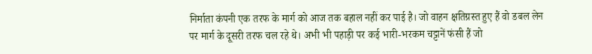निर्माता कंपनी एक तरफ के मार्ग को आज तक बहाल नहीं कर पाई है। जो वाहन क्षतिग्रस्त हुए हैं वो डबल लेन पर मार्ग के दूसरी तरफ चल रहे थे। अभी भी पहाड़ी पर कई भारी-भरकम चट्टानें फंसी हैं जो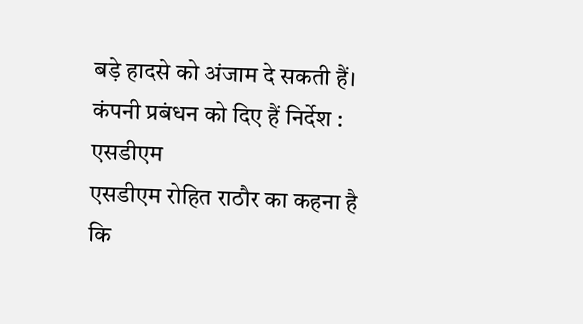बड़े हादसे को अंजाम दे सकती हैं।
कंपनी प्रबंधन को दिए हैं निर्देश : एसडीएम
एसडीएम रोहित राठौर का कहना है कि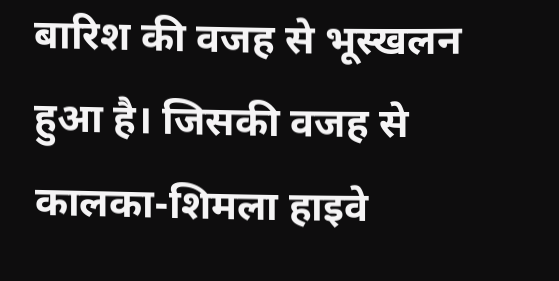बारिश की वजह से भूस्खलन हुआ है। जिसकी वजह से कालका-शिमला हाइवे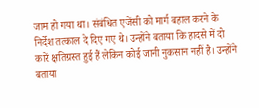जाम हो गया था। संबंधित एजेंसी को मार्ग बहाल करने के निर्देश तत्काल दे दिए गए थे। उन्होंने बताया कि हादसे में दो कारें क्षतिग्रस्त हुई हैं लेकिन कोई जानी नुकसान नहीं है। उन्होंने बताया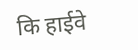कि हाईवे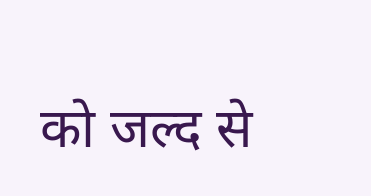को जल्द से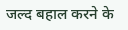जल्द बहाल करने के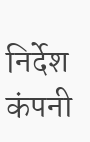निर्देश कंपनी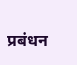प्रबंधन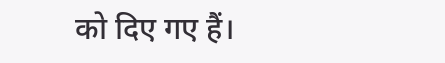को दिए गए हैं।